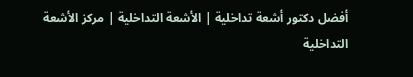أفضل دكتور أشعة تداخلية | الأشعة التداخلية | مركز الأشعة التداخلية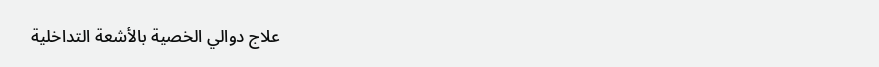علاج دوالي الخصية بالأشعة التداخلية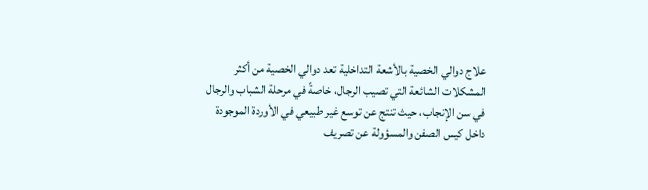علاج دوالي الخصية بالأشعة التداخلية تعد دوالي الخصية من أكثر المشكلات الشائعة التي تصيب الرجال، خاصةً في مرحلة الشباب والرجال في سن الإنجاب، حيث تنتج عن توسع غير طبيعي في الأوردة الموجودة داخل كيس الصفن والمسؤولة عن تصريف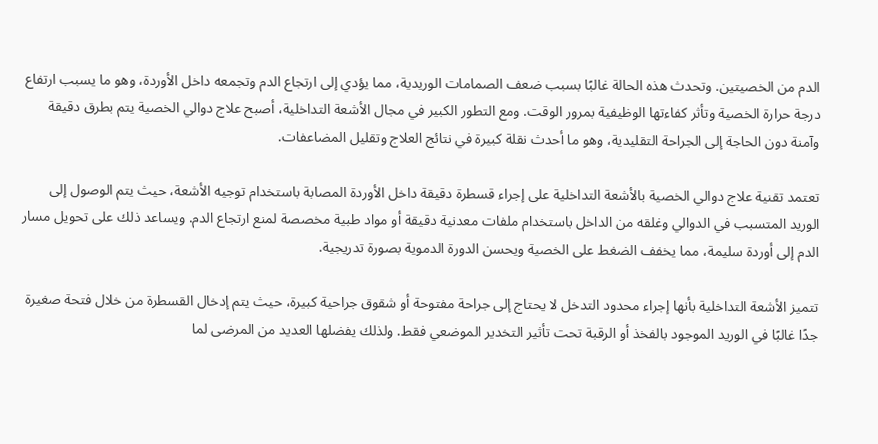الدم من الخصيتين. وتحدث هذه الحالة غالبًا بسبب ضعف الصمامات الوريدية، مما يؤدي إلى ارتجاع الدم وتجمعه داخل الأوردة، وهو ما يسبب ارتفاع درجة حرارة الخصية وتأثر كفاءتها الوظيفية بمرور الوقت. ومع التطور الكبير في مجال الأشعة التداخلية، أصبح علاج دوالي الخصية يتم بطرق دقيقة وآمنة دون الحاجة إلى الجراحة التقليدية، وهو ما أحدث نقلة كبيرة في نتائج العلاج وتقليل المضاعفات.

تعتمد تقنية علاج دوالي الخصية بالأشعة التداخلية على إجراء قسطرة دقيقة داخل الأوردة المصابة باستخدام توجيه الأشعة، حيث يتم الوصول إلى الوريد المتسبب في الدوالي وغلقه من الداخل باستخدام ملفات معدنية دقيقة أو مواد طبية مخصصة لمنع ارتجاع الدم. ويساعد ذلك على تحويل مسار الدم إلى أوردة سليمة، مما يخفف الضغط على الخصية ويحسن الدورة الدموية بصورة تدريجية.

تتميز الأشعة التداخلية بأنها إجراء محدود التدخل لا يحتاج إلى جراحة مفتوحة أو شقوق جراحية كبيرة، حيث يتم إدخال القسطرة من خلال فتحة صغيرة جدًا غالبًا في الوريد الموجود بالفخذ أو الرقبة تحت تأثير التخدير الموضعي فقط. ولذلك يفضلها العديد من المرضى لما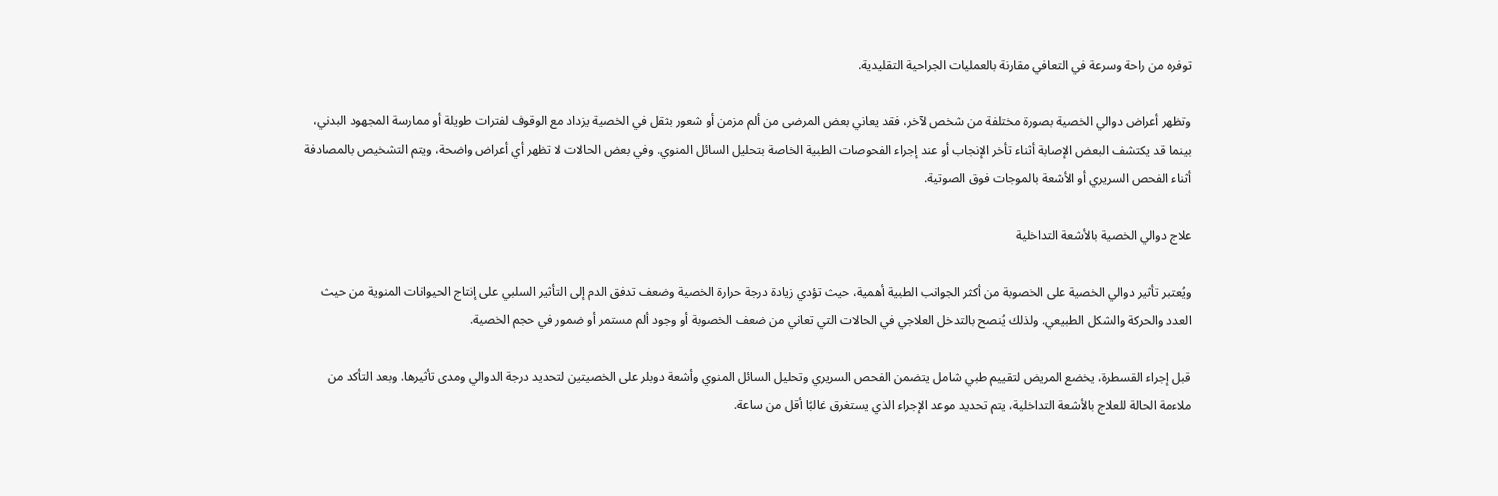توفره من راحة وسرعة في التعافي مقارنة بالعمليات الجراحية التقليدية.

وتظهر أعراض دوالي الخصية بصورة مختلفة من شخص لآخر، فقد يعاني بعض المرضى من ألم مزمن أو شعور بثقل في الخصية يزداد مع الوقوف لفترات طويلة أو ممارسة المجهود البدني، بينما قد يكتشف البعض الإصابة أثناء تأخر الإنجاب أو عند إجراء الفحوصات الطبية الخاصة بتحليل السائل المنوي. وفي بعض الحالات لا تظهر أي أعراض واضحة، ويتم التشخيص بالمصادفة أثناء الفحص السريري أو الأشعة بالموجات فوق الصوتية.

علاج دوالي الخصية بالأشعة التداخلية

ويُعتبر تأثير دوالي الخصية على الخصوبة من أكثر الجوانب الطبية أهمية، حيث تؤدي زيادة درجة حرارة الخصية وضعف تدفق الدم إلى التأثير السلبي على إنتاج الحيوانات المنوية من حيث العدد والحركة والشكل الطبيعي. ولذلك يُنصح بالتدخل العلاجي في الحالات التي تعاني من ضعف الخصوبة أو وجود ألم مستمر أو ضمور في حجم الخصية.

قبل إجراء القسطرة، يخضع المريض لتقييم طبي شامل يتضمن الفحص السريري وتحليل السائل المنوي وأشعة دوبلر على الخصيتين لتحديد درجة الدوالي ومدى تأثيرها. وبعد التأكد من ملاءمة الحالة للعلاج بالأشعة التداخلية، يتم تحديد موعد الإجراء الذي يستغرق غالبًا أقل من ساعة.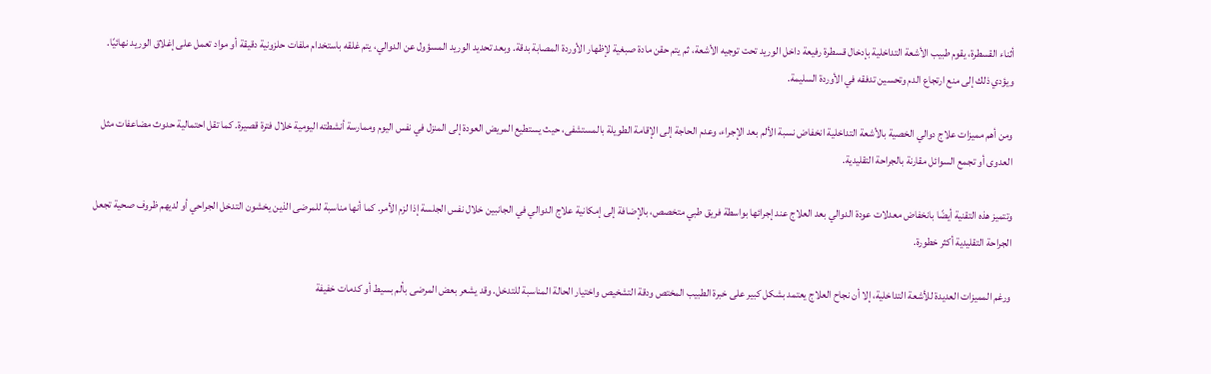أثناء القسطرة، يقوم طبيب الأشعة التداخلية بإدخال قسطرة رفيعة داخل الوريد تحت توجيه الأشعة، ثم يتم حقن مادة صبغية لإظهار الأوردة المصابة بدقة. وبعد تحديد الوريد المسؤول عن الدوالي، يتم غلقه باستخدام ملفات حلزونية دقيقة أو مواد تعمل على إغلاق الوريد نهائيًا. ويؤدي ذلك إلى منع ارتجاع الدم وتحسين تدفقه في الأوردة السليمة.

ومن أهم مميزات علاج دوالي الخصية بالأشعة التداخلية انخفاض نسبة الألم بعد الإجراء، وعدم الحاجة إلى الإقامة الطويلة بالمستشفى، حيث يستطيع المريض العودة إلى المنزل في نفس اليوم وممارسة أنشطته اليومية خلال فترة قصيرة. كما تقل احتمالية حدوث مضاعفات مثل العدوى أو تجمع السوائل مقارنة بالجراحة التقليدية.

وتتميز هذه التقنية أيضًا بانخفاض معدلات عودة الدوالي بعد العلاج عند إجرائها بواسطة فريق طبي متخصص، بالإضافة إلى إمكانية علاج الدوالي في الجانبين خلال نفس الجلسة إذا لزم الأمر. كما أنها مناسبة للمرضى الذين يخشون التدخل الجراحي أو لديهم ظروف صحية تجعل الجراحة التقليدية أكثر خطورة.

ورغم المميزات العديدة للأشعة التداخلية، إلا أن نجاح العلاج يعتمد بشكل كبير على خبرة الطبيب المختص ودقة التشخيص واختيار الحالة المناسبة للتدخل. وقد يشعر بعض المرضى بألم بسيط أو كدمات خفيفة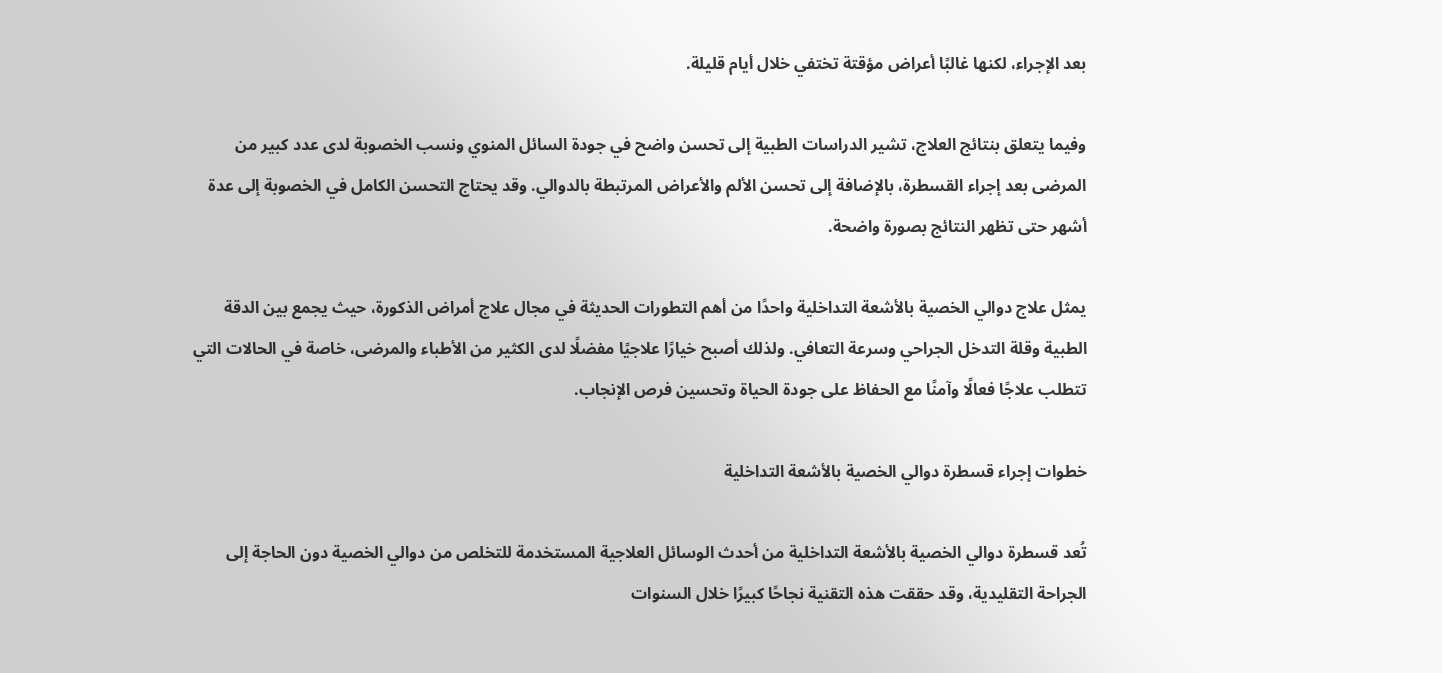بعد الإجراء، لكنها غالبًا أعراض مؤقتة تختفي خلال أيام قليلة.

وفيما يتعلق بنتائج العلاج، تشير الدراسات الطبية إلى تحسن واضح في جودة السائل المنوي ونسب الخصوبة لدى عدد كبير من المرضى بعد إجراء القسطرة، بالإضافة إلى تحسن الألم والأعراض المرتبطة بالدوالي. وقد يحتاج التحسن الكامل في الخصوبة إلى عدة أشهر حتى تظهر النتائج بصورة واضحة.

يمثل علاج دوالي الخصية بالأشعة التداخلية واحدًا من أهم التطورات الحديثة في مجال علاج أمراض الذكورة، حيث يجمع بين الدقة الطبية وقلة التدخل الجراحي وسرعة التعافي. ولذلك أصبح خيارًا علاجيًا مفضلًا لدى الكثير من الأطباء والمرضى، خاصة في الحالات التي تتطلب علاجًا فعالًا وآمنًا مع الحفاظ على جودة الحياة وتحسين فرص الإنجاب.

خطوات إجراء قسطرة دوالي الخصية بالأشعة التداخلية

تُعد قسطرة دوالي الخصية بالأشعة التداخلية من أحدث الوسائل العلاجية المستخدمة للتخلص من دوالي الخصية دون الحاجة إلى الجراحة التقليدية، وقد حققت هذه التقنية نجاحًا كبيرًا خلال السنوات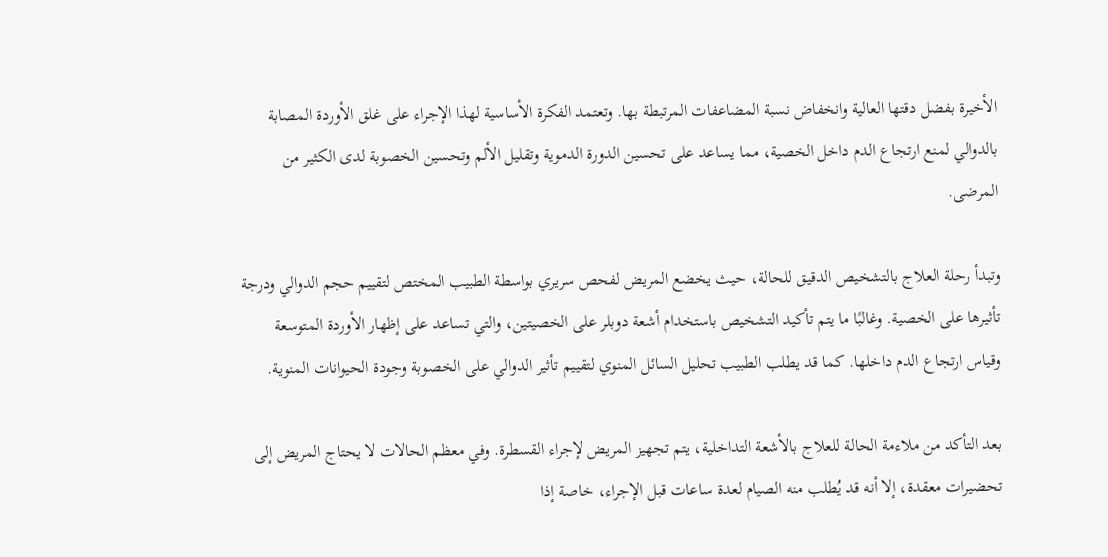الأخيرة بفضل دقتها العالية وانخفاض نسبة المضاعفات المرتبطة بها. وتعتمد الفكرة الأساسية لهذا الإجراء على غلق الأوردة المصابة بالدوالي لمنع ارتجاع الدم داخل الخصية، مما يساعد على تحسين الدورة الدموية وتقليل الألم وتحسين الخصوبة لدى الكثير من المرضى.

وتبدأ رحلة العلاج بالتشخيص الدقيق للحالة، حيث يخضع المريض لفحص سريري بواسطة الطبيب المختص لتقييم حجم الدوالي ودرجة تأثيرها على الخصية. وغالبًا ما يتم تأكيد التشخيص باستخدام أشعة دوبلر على الخصيتين، والتي تساعد على إظهار الأوردة المتوسعة وقياس ارتجاع الدم داخلها. كما قد يطلب الطبيب تحليل السائل المنوي لتقييم تأثير الدوالي على الخصوبة وجودة الحيوانات المنوية.

بعد التأكد من ملاءمة الحالة للعلاج بالأشعة التداخلية، يتم تجهيز المريض لإجراء القسطرة. وفي معظم الحالات لا يحتاج المريض إلى تحضيرات معقدة، إلا أنه قد يُطلب منه الصيام لعدة ساعات قبل الإجراء، خاصة إذا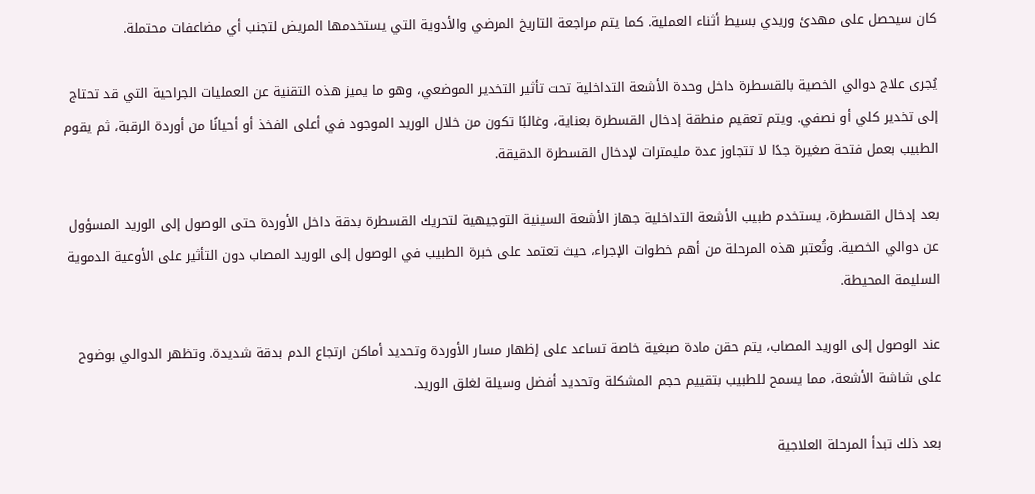كان سيحصل على مهدئ وريدي بسيط أثناء العملية. كما يتم مراجعة التاريخ المرضي والأدوية التي يستخدمها المريض لتجنب أي مضاعفات محتملة.

يُجرى علاج دوالي الخصية بالقسطرة داخل وحدة الأشعة التداخلية تحت تأثير التخدير الموضعي، وهو ما يميز هذه التقنية عن العمليات الجراحية التي قد تحتاج إلى تخدير كلي أو نصفي. ويتم تعقيم منطقة إدخال القسطرة بعناية، وغالبًا تكون من خلال الوريد الموجود في أعلى الفخذ أو أحيانًا من أوردة الرقبة، ثم يقوم الطبيب بعمل فتحة صغيرة جدًا لا تتجاوز عدة مليمترات لإدخال القسطرة الدقيقة.

بعد إدخال القسطرة، يستخدم طبيب الأشعة التداخلية جهاز الأشعة السينية التوجيهية لتحريك القسطرة بدقة داخل الأوردة حتى الوصول إلى الوريد المسؤول عن دوالي الخصية. وتُعتبر هذه المرحلة من أهم خطوات الإجراء، حيث تعتمد على خبرة الطبيب في الوصول إلى الوريد المصاب دون التأثير على الأوعية الدموية السليمة المحيطة.

عند الوصول إلى الوريد المصاب، يتم حقن مادة صبغية خاصة تساعد على إظهار مسار الأوردة وتحديد أماكن ارتجاع الدم بدقة شديدة. وتظهر الدوالي بوضوح على شاشة الأشعة، مما يسمح للطبيب بتقييم حجم المشكلة وتحديد أفضل وسيلة لغلق الوريد.

بعد ذلك تبدأ المرحلة العلاجية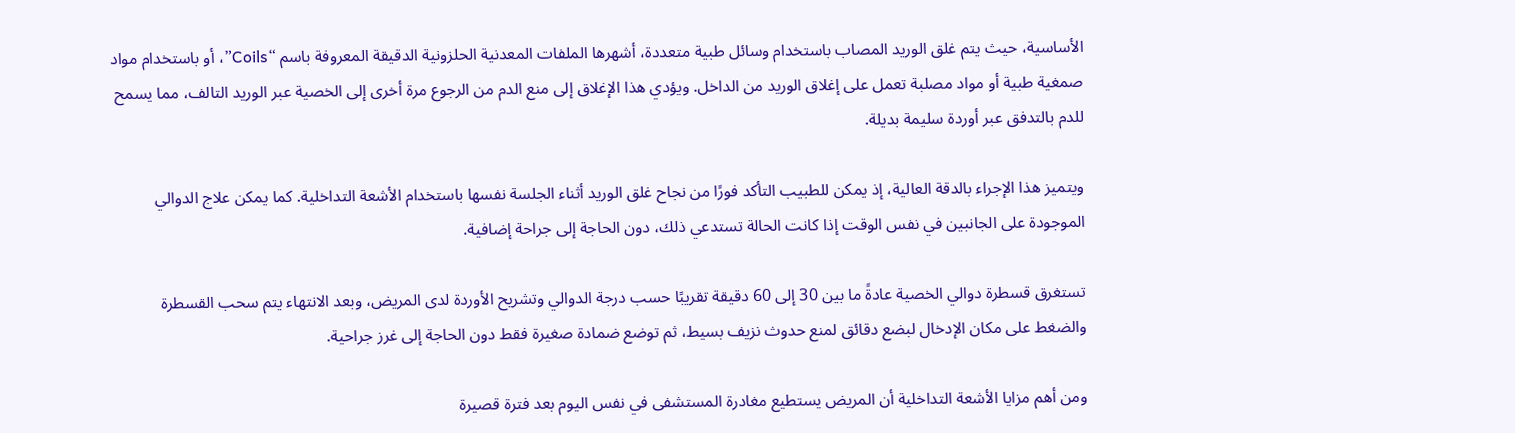الأساسية، حيث يتم غلق الوريد المصاب باستخدام وسائل طبية متعددة، أشهرها الملفات المعدنية الحلزونية الدقيقة المعروفة باسم “Coils”، أو باستخدام مواد صمغية طبية أو مواد مصلبة تعمل على إغلاق الوريد من الداخل. ويؤدي هذا الإغلاق إلى منع الدم من الرجوع مرة أخرى إلى الخصية عبر الوريد التالف، مما يسمح للدم بالتدفق عبر أوردة سليمة بديلة.

ويتميز هذا الإجراء بالدقة العالية، إذ يمكن للطبيب التأكد فورًا من نجاح غلق الوريد أثناء الجلسة نفسها باستخدام الأشعة التداخلية. كما يمكن علاج الدوالي الموجودة على الجانبين في نفس الوقت إذا كانت الحالة تستدعي ذلك، دون الحاجة إلى جراحة إضافية.

تستغرق قسطرة دوالي الخصية عادةً ما بين 30 إلى 60 دقيقة تقريبًا حسب درجة الدوالي وتشريح الأوردة لدى المريض، وبعد الانتهاء يتم سحب القسطرة والضغط على مكان الإدخال لبضع دقائق لمنع حدوث نزيف بسيط، ثم توضع ضمادة صغيرة فقط دون الحاجة إلى غرز جراحية.

ومن أهم مزايا الأشعة التداخلية أن المريض يستطيع مغادرة المستشفى في نفس اليوم بعد فترة قصيرة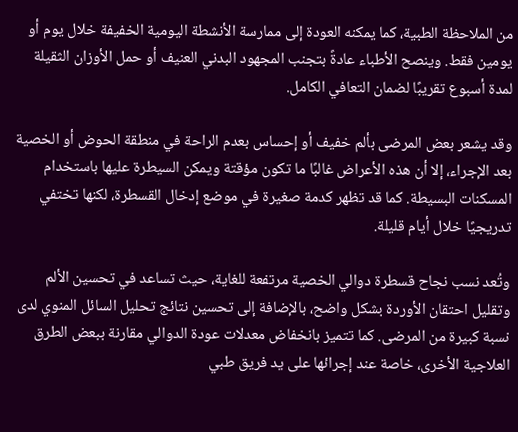من الملاحظة الطبية، كما يمكنه العودة إلى ممارسة الأنشطة اليومية الخفيفة خلال يوم أو يومين فقط. وينصح الأطباء عادةً بتجنب المجهود البدني العنيف أو حمل الأوزان الثقيلة لمدة أسبوع تقريبًا لضمان التعافي الكامل.

وقد يشعر بعض المرضى بألم خفيف أو إحساس بعدم الراحة في منطقة الحوض أو الخصية بعد الإجراء، إلا أن هذه الأعراض غالبًا ما تكون مؤقتة ويمكن السيطرة عليها باستخدام المسكنات البسيطة. كما قد تظهر كدمة صغيرة في موضع إدخال القسطرة، لكنها تختفي تدريجيًا خلال أيام قليلة.

وتُعد نسب نجاح قسطرة دوالي الخصية مرتفعة للغاية، حيث تساعد في تحسين الألم وتقليل احتقان الأوردة بشكل واضح، بالإضافة إلى تحسين نتائج تحليل السائل المنوي لدى نسبة كبيرة من المرضى. كما تتميز بانخفاض معدلات عودة الدوالي مقارنة ببعض الطرق العلاجية الأخرى، خاصة عند إجرائها على يد فريق طبي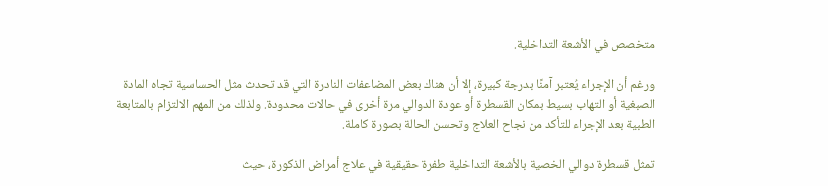متخصص في الأشعة التداخلية.

ورغم أن الإجراء يُعتبر آمنًا بدرجة كبيرة، إلا أن هناك بعض المضاعفات النادرة التي قد تحدث مثل الحساسية تجاه المادة الصبغية أو التهاب بسيط بمكان القسطرة أو عودة الدوالي مرة أخرى في حالات محدودة. ولذلك من المهم الالتزام بالمتابعة الطبية بعد الإجراء للتأكد من نجاح العلاج وتحسن الحالة بصورة كاملة.

تمثل قسطرة دوالي الخصية بالأشعة التداخلية طفرة حقيقية في علاج أمراض الذكورة، حيث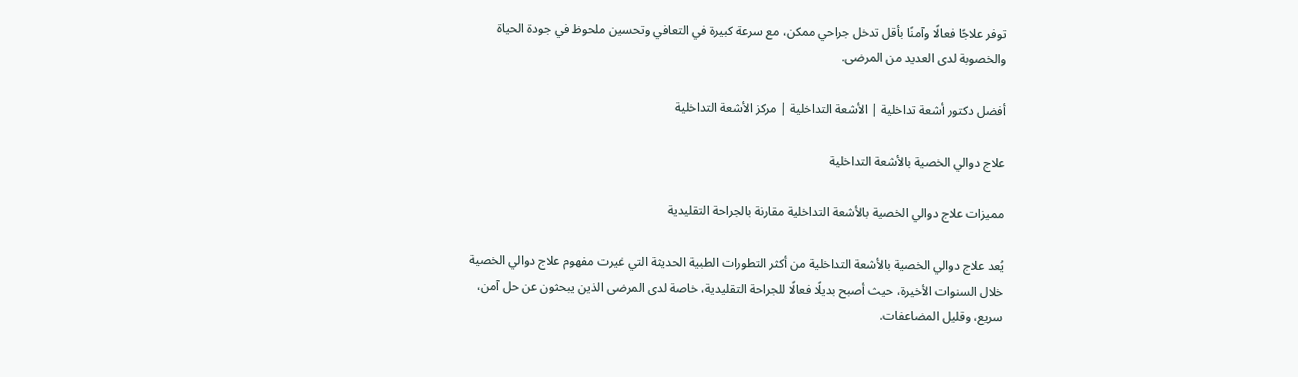توفر علاجًا فعالًا وآمنًا بأقل تدخل جراحي ممكن، مع سرعة كبيرة في التعافي وتحسين ملحوظ في جودة الحياة والخصوبة لدى العديد من المرضى.

أفضل دكتور أشعة تداخلية | الأشعة التداخلية | مركز الأشعة التداخلية

علاج دوالي الخصية بالأشعة التداخلية

مميزات علاج دوالي الخصية بالأشعة التداخلية مقارنة بالجراحة التقليدية

يُعد علاج دوالي الخصية بالأشعة التداخلية من أكثر التطورات الطبية الحديثة التي غيرت مفهوم علاج دوالي الخصية خلال السنوات الأخيرة، حيث أصبح بديلًا فعالًا للجراحة التقليدية، خاصة لدى المرضى الذين يبحثون عن حل آمن، سريع، وقليل المضاعفات.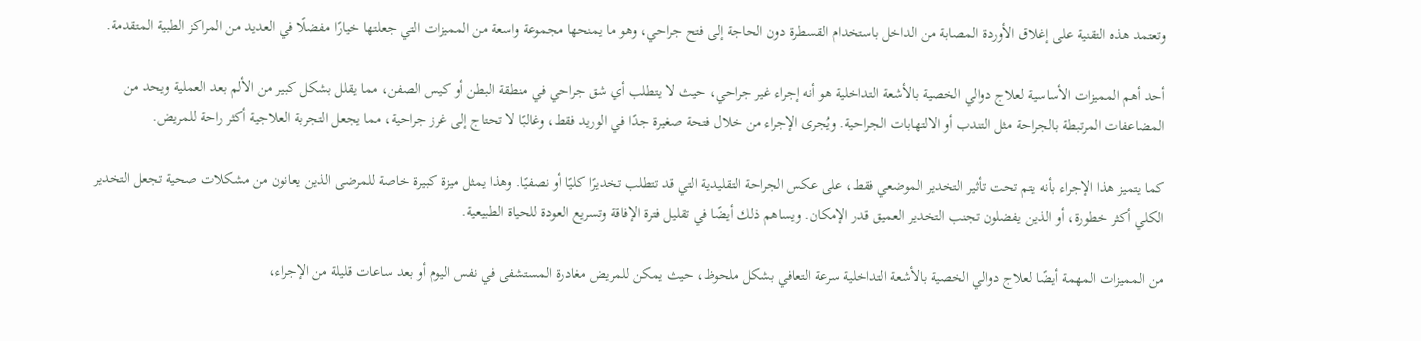وتعتمد هذه التقنية على إغلاق الأوردة المصابة من الداخل باستخدام القسطرة دون الحاجة إلى فتح جراحي، وهو ما يمنحها مجموعة واسعة من المميزات التي جعلتها خيارًا مفضلًا في العديد من المراكز الطبية المتقدمة.

أحد أهم المميزات الأساسية لعلاج دوالي الخصية بالأشعة التداخلية هو أنه إجراء غير جراحي، حيث لا يتطلب أي شق جراحي في منطقة البطن أو كيس الصفن، مما يقلل بشكل كبير من الألم بعد العملية ويحد من المضاعفات المرتبطة بالجراحة مثل التندب أو الالتهابات الجراحية. ويُجرى الإجراء من خلال فتحة صغيرة جدًا في الوريد فقط، وغالبًا لا تحتاج إلى غرز جراحية، مما يجعل التجربة العلاجية أكثر راحة للمريض.

كما يتميز هذا الإجراء بأنه يتم تحت تأثير التخدير الموضعي فقط، على عكس الجراحة التقليدية التي قد تتطلب تخديرًا كليًا أو نصفيًا. وهذا يمثل ميزة كبيرة خاصة للمرضى الذين يعانون من مشكلات صحية تجعل التخدير الكلي أكثر خطورة، أو الذين يفضلون تجنب التخدير العميق قدر الإمكان. ويساهم ذلك أيضًا في تقليل فترة الإفاقة وتسريع العودة للحياة الطبيعية.

من المميزات المهمة أيضًا لعلاج دوالي الخصية بالأشعة التداخلية سرعة التعافي بشكل ملحوظ، حيث يمكن للمريض مغادرة المستشفى في نفس اليوم أو بعد ساعات قليلة من الإجراء،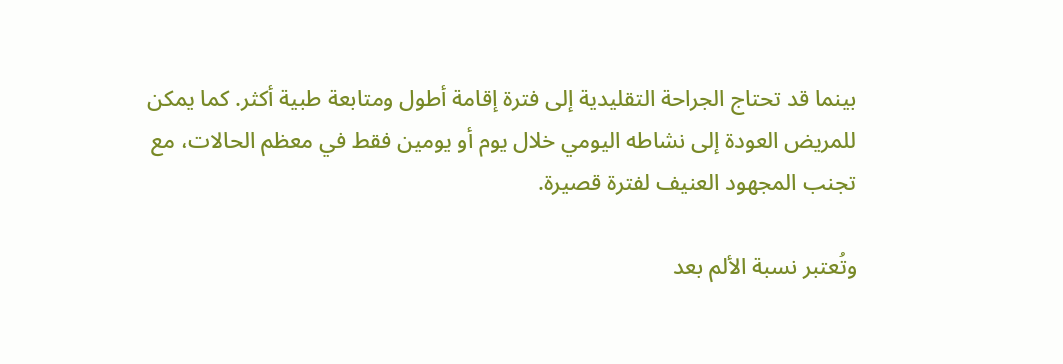بينما قد تحتاج الجراحة التقليدية إلى فترة إقامة أطول ومتابعة طبية أكثر. كما يمكن للمريض العودة إلى نشاطه اليومي خلال يوم أو يومين فقط في معظم الحالات، مع تجنب المجهود العنيف لفترة قصيرة.

وتُعتبر نسبة الألم بعد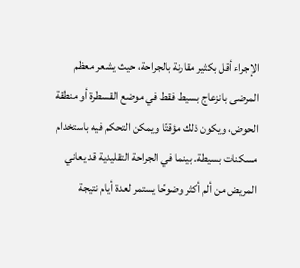الإجراء أقل بكثير مقارنة بالجراحة، حيث يشعر معظم المرضى بانزعاج بسيط فقط في موضع القسطرة أو منطقة الحوض، ويكون ذلك مؤقتًا ويمكن التحكم فيه باستخدام مسكنات بسيطة. بينما في الجراحة التقليدية قد يعاني المريض من ألم أكثر وضوحًا يستمر لعدة أيام نتيجة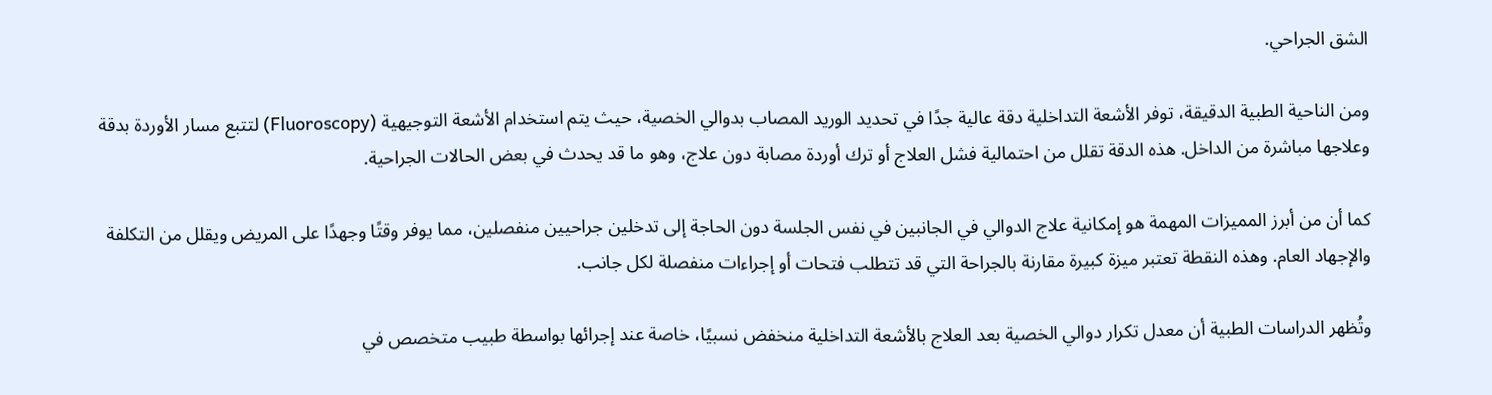الشق الجراحي.

ومن الناحية الطبية الدقيقة، توفر الأشعة التداخلية دقة عالية جدًا في تحديد الوريد المصاب بدوالي الخصية، حيث يتم استخدام الأشعة التوجيهية (Fluoroscopy) لتتبع مسار الأوردة بدقة وعلاجها مباشرة من الداخل. هذه الدقة تقلل من احتمالية فشل العلاج أو ترك أوردة مصابة دون علاج، وهو ما قد يحدث في بعض الحالات الجراحية.

كما أن من أبرز المميزات المهمة هو إمكانية علاج الدوالي في الجانبين في نفس الجلسة دون الحاجة إلى تدخلين جراحيين منفصلين، مما يوفر وقتًا وجهدًا على المريض ويقلل من التكلفة والإجهاد العام. وهذه النقطة تعتبر ميزة كبيرة مقارنة بالجراحة التي قد تتطلب فتحات أو إجراءات منفصلة لكل جانب.

وتُظهر الدراسات الطبية أن معدل تكرار دوالي الخصية بعد العلاج بالأشعة التداخلية منخفض نسبيًا، خاصة عند إجرائها بواسطة طبيب متخصص في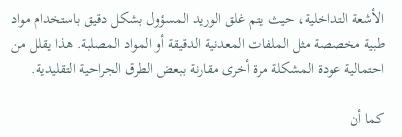الأشعة التداخلية، حيث يتم غلق الوريد المسؤول بشكل دقيق باستخدام مواد طبية مخصصة مثل الملفات المعدنية الدقيقة أو المواد المصلبة. هذا يقلل من احتمالية عودة المشكلة مرة أخرى مقارنة ببعض الطرق الجراحية التقليدية.

كما أن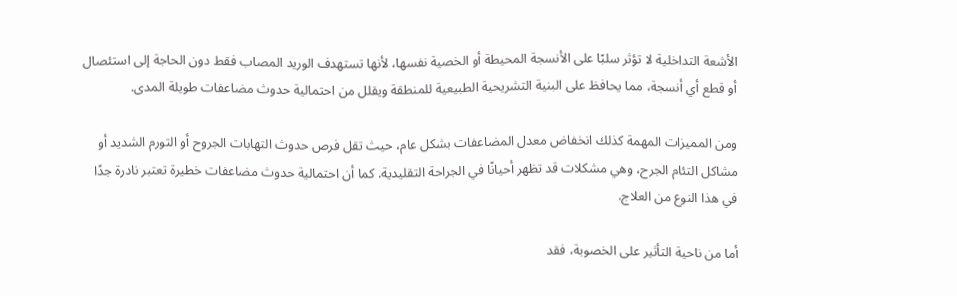الأشعة التداخلية لا تؤثر سلبًا على الأنسجة المحيطة أو الخصية نفسها، لأنها تستهدف الوريد المصاب فقط دون الحاجة إلى استئصال أو قطع أي أنسجة، مما يحافظ على البنية التشريحية الطبيعية للمنطقة ويقلل من احتمالية حدوث مضاعفات طويلة المدى.

ومن المميزات المهمة كذلك انخفاض معدل المضاعفات بشكل عام، حيث تقل فرص حدوث التهابات الجروح أو التورم الشديد أو مشاكل التئام الجرح، وهي مشكلات قد تظهر أحيانًا في الجراحة التقليدية. كما أن احتمالية حدوث مضاعفات خطيرة تعتبر نادرة جدًا في هذا النوع من العلاج.

أما من ناحية التأثير على الخصوبة، فقد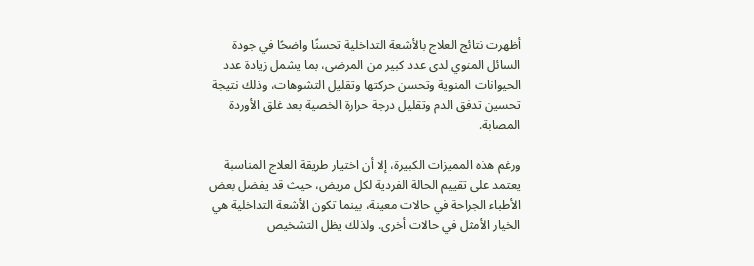أظهرت نتائج العلاج بالأشعة التداخلية تحسنًا واضحًا في جودة السائل المنوي لدى عدد كبير من المرضى، بما يشمل زيادة عدد الحيوانات المنوية وتحسن حركتها وتقليل التشوهات، وذلك نتيجة تحسين تدفق الدم وتقليل درجة حرارة الخصية بعد غلق الأوردة المصابة.

ورغم هذه المميزات الكبيرة، إلا أن اختيار طريقة العلاج المناسبة يعتمد على تقييم الحالة الفردية لكل مريض، حيث قد يفضل بعض الأطباء الجراحة في حالات معينة، بينما تكون الأشعة التداخلية هي الخيار الأمثل في حالات أخرى. ولذلك يظل التشخيص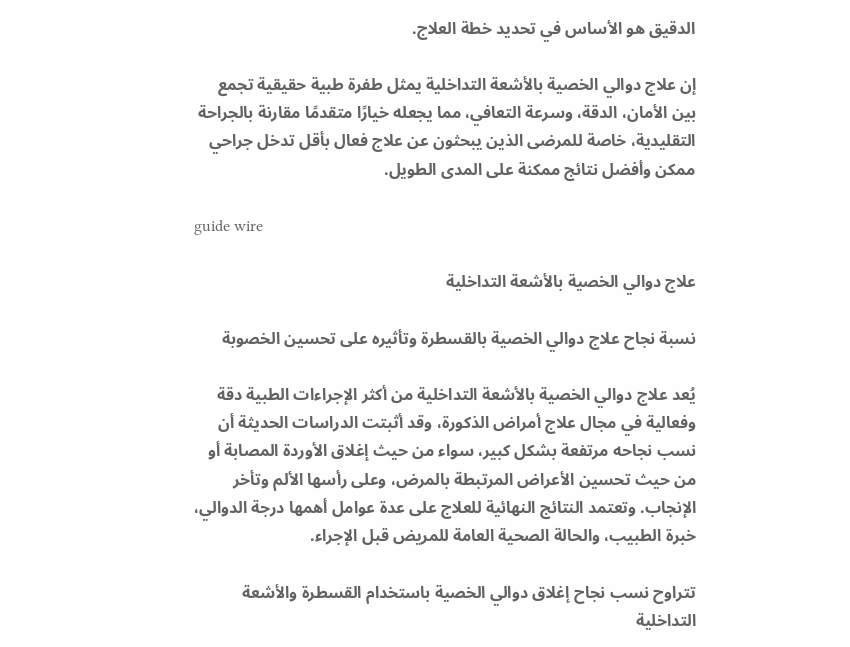الدقيق هو الأساس في تحديد خطة العلاج.

إن علاج دوالي الخصية بالأشعة التداخلية يمثل طفرة طبية حقيقية تجمع بين الأمان، الدقة، وسرعة التعافي، مما يجعله خيارًا متقدمًا مقارنة بالجراحة التقليدية، خاصة للمرضى الذين يبحثون عن علاج فعال بأقل تدخل جراحي ممكن وأفضل نتائج ممكنة على المدى الطويل.

guide wire

علاج دوالي الخصية بالأشعة التداخلية

نسبة نجاح علاج دوالي الخصية بالقسطرة وتأثيره على تحسين الخصوبة

يُعد علاج دوالي الخصية بالأشعة التداخلية من أكثر الإجراءات الطبية دقة وفعالية في مجال علاج أمراض الذكورة، وقد أثبتت الدراسات الحديثة أن نسب نجاحه مرتفعة بشكل كبير، سواء من حيث إغلاق الأوردة المصابة أو من حيث تحسين الأعراض المرتبطة بالمرض، وعلى رأسها الألم وتأخر الإنجاب. وتعتمد النتائج النهائية للعلاج على عدة عوامل أهمها درجة الدوالي، خبرة الطبيب، والحالة الصحية العامة للمريض قبل الإجراء.

تتراوح نسب نجاح إغلاق دوالي الخصية باستخدام القسطرة والأشعة التداخلية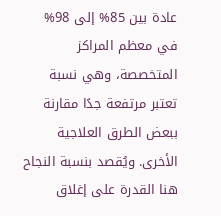عادة بين 85% إلى 98% في معظم المراكز المتخصصة، وهي نسبة تعتبر مرتفعة جدًا مقارنة ببعض الطرق العلاجية الأخرى. ويُقصد بنسبة النجاح هنا القدرة على إغلاق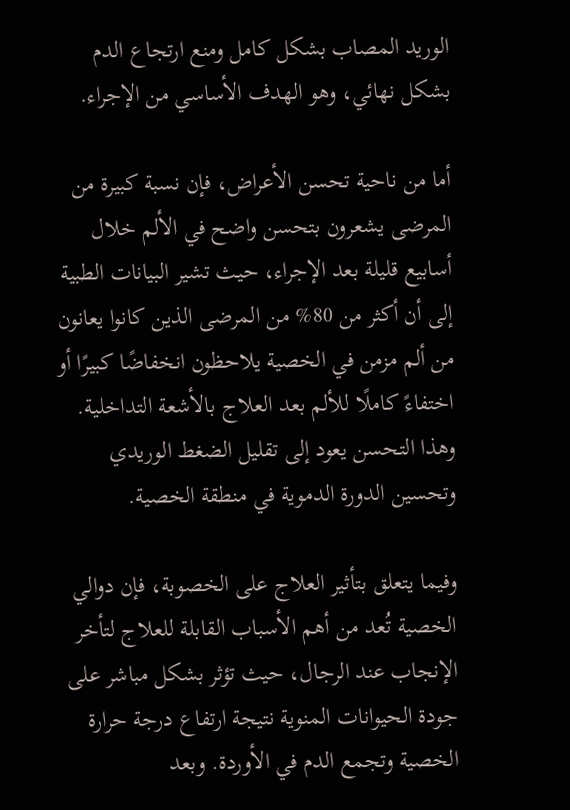الوريد المصاب بشكل كامل ومنع ارتجاع الدم بشكل نهائي، وهو الهدف الأساسي من الإجراء.

أما من ناحية تحسن الأعراض، فإن نسبة كبيرة من المرضى يشعرون بتحسن واضح في الألم خلال أسابيع قليلة بعد الإجراء، حيث تشير البيانات الطبية إلى أن أكثر من 80% من المرضى الذين كانوا يعانون من ألم مزمن في الخصية يلاحظون انخفاضًا كبيرًا أو اختفاءً كاملًا للألم بعد العلاج بالأشعة التداخلية. وهذا التحسن يعود إلى تقليل الضغط الوريدي وتحسين الدورة الدموية في منطقة الخصية.

وفيما يتعلق بتأثير العلاج على الخصوبة، فإن دوالي الخصية تُعد من أهم الأسباب القابلة للعلاج لتأخر الإنجاب عند الرجال، حيث تؤثر بشكل مباشر على جودة الحيوانات المنوية نتيجة ارتفاع درجة حرارة الخصية وتجمع الدم في الأوردة. وبعد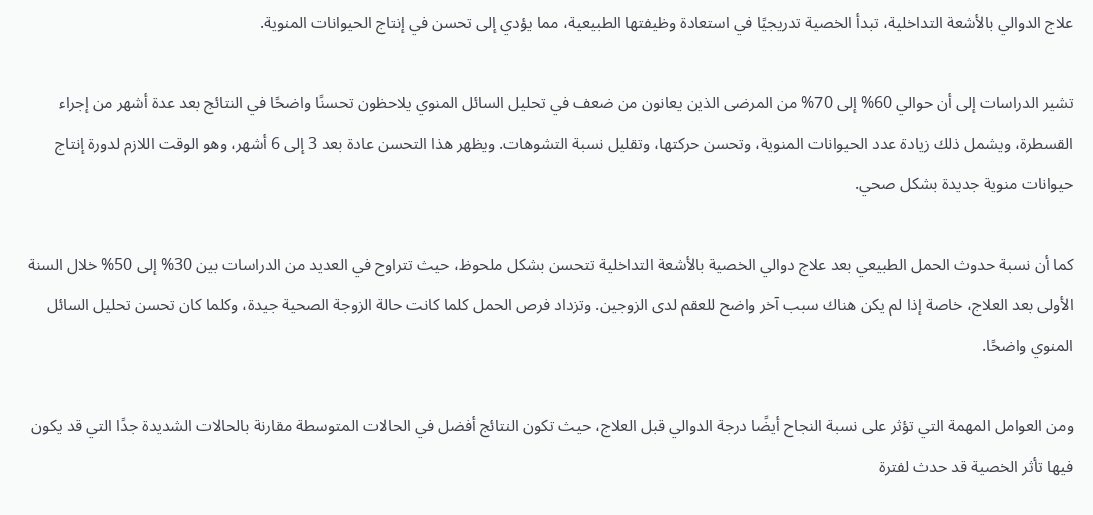علاج الدوالي بالأشعة التداخلية، تبدأ الخصية تدريجيًا في استعادة وظيفتها الطبيعية، مما يؤدي إلى تحسن في إنتاج الحيوانات المنوية.

تشير الدراسات إلى أن حوالي 60% إلى 70% من المرضى الذين يعانون من ضعف في تحليل السائل المنوي يلاحظون تحسنًا واضحًا في النتائج بعد عدة أشهر من إجراء القسطرة، ويشمل ذلك زيادة عدد الحيوانات المنوية، وتحسن حركتها، وتقليل نسبة التشوهات. ويظهر هذا التحسن عادة بعد 3 إلى 6 أشهر، وهو الوقت اللازم لدورة إنتاج حيوانات منوية جديدة بشكل صحي.

كما أن نسبة حدوث الحمل الطبيعي بعد علاج دوالي الخصية بالأشعة التداخلية تتحسن بشكل ملحوظ، حيث تتراوح في العديد من الدراسات بين 30% إلى 50% خلال السنة الأولى بعد العلاج، خاصة إذا لم يكن هناك سبب آخر واضح للعقم لدى الزوجين. وتزداد فرص الحمل كلما كانت حالة الزوجة الصحية جيدة، وكلما كان تحسن تحليل السائل المنوي واضحًا.

ومن العوامل المهمة التي تؤثر على نسبة النجاح أيضًا درجة الدوالي قبل العلاج، حيث تكون النتائج أفضل في الحالات المتوسطة مقارنة بالحالات الشديدة جدًا التي قد يكون فيها تأثر الخصية قد حدث لفترة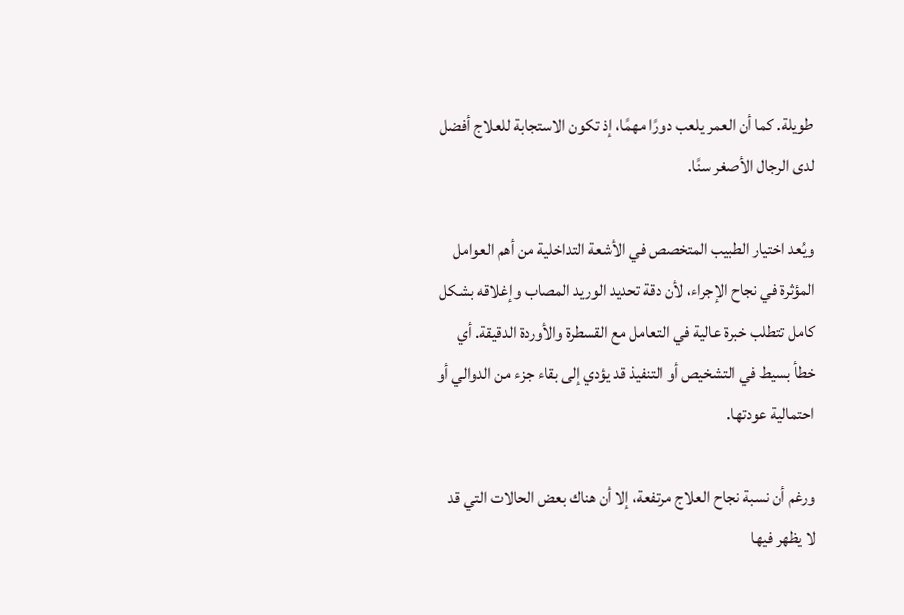طويلة. كما أن العمر يلعب دورًا مهمًا، إذ تكون الاستجابة للعلاج أفضل لدى الرجال الأصغر سنًا.

ويُعد اختيار الطبيب المتخصص في الأشعة التداخلية من أهم العوامل المؤثرة في نجاح الإجراء، لأن دقة تحديد الوريد المصاب وإغلاقه بشكل كامل تتطلب خبرة عالية في التعامل مع القسطرة والأوردة الدقيقة. أي خطأ بسيط في التشخيص أو التنفيذ قد يؤدي إلى بقاء جزء من الدوالي أو احتمالية عودتها.

ورغم أن نسبة نجاح العلاج مرتفعة، إلا أن هناك بعض الحالات التي قد لا يظهر فيها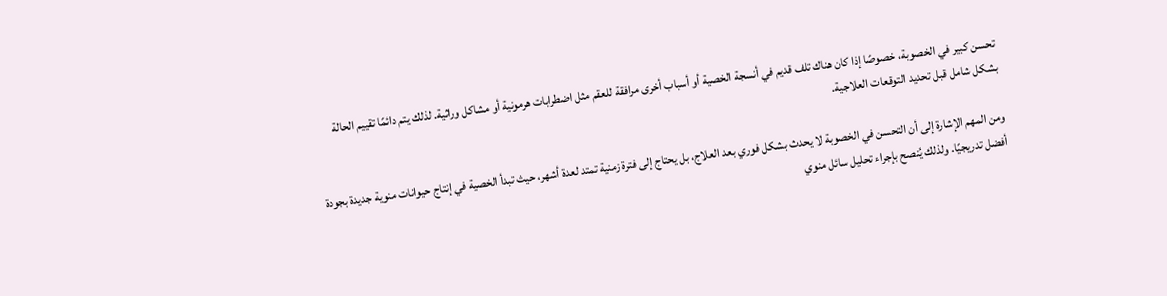تحسن كبير في الخصوبة، خصوصًا إذا كان هناك تلف قديم في أنسجة الخصية أو أسباب أخرى مرافقة للعقم مثل اضطرابات هرمونية أو مشاكل وراثية. لذلك يتم دائمًا تقييم الحالة بشكل شامل قبل تحديد التوقعات العلاجية.

ومن المهم الإشارة إلى أن التحسن في الخصوبة لا يحدث بشكل فوري بعد العلاج، بل يحتاج إلى فترة زمنية تمتد لعدة أشهر، حيث تبدأ الخصية في إنتاج حيوانات منوية جديدة بجودة أفضل تدريجيًا. ولذلك يُنصح بإجراء تحليل سائل منوي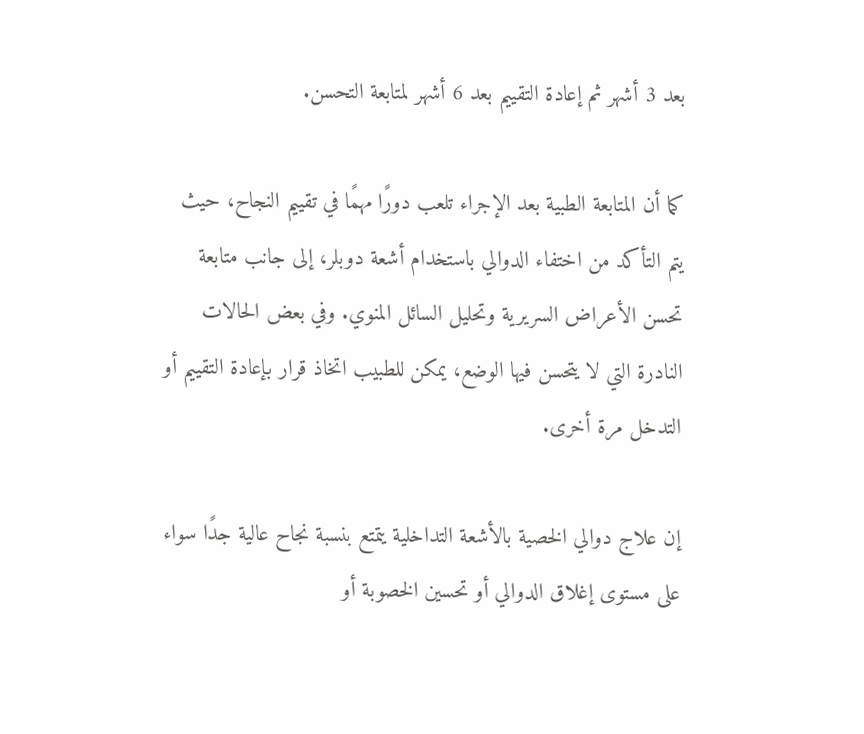بعد 3 أشهر ثم إعادة التقييم بعد 6 أشهر لمتابعة التحسن.

كما أن المتابعة الطبية بعد الإجراء تلعب دورًا مهمًا في تقييم النجاح، حيث يتم التأكد من اختفاء الدوالي باستخدام أشعة دوبلر، إلى جانب متابعة تحسن الأعراض السريرية وتحليل السائل المنوي. وفي بعض الحالات النادرة التي لا يتحسن فيها الوضع، يمكن للطبيب اتخاذ قرار بإعادة التقييم أو التدخل مرة أخرى.

إن علاج دوالي الخصية بالأشعة التداخلية يتمتع بنسبة نجاح عالية جدًا سواء على مستوى إغلاق الدوالي أو تحسين الخصوبة أو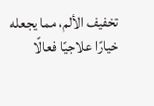تخفيف الألم، مما يجعله خيارًا علاجيًا فعالًا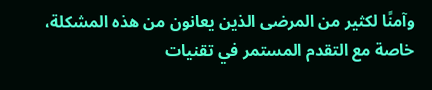وآمنًا لكثير من المرضى الذين يعانون من هذه المشكلة، خاصة مع التقدم المستمر في تقنيات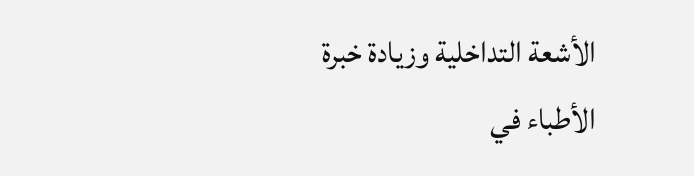الأشعة التداخلية وزيادة خبرة الأطباء في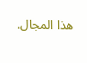هذا المجال.